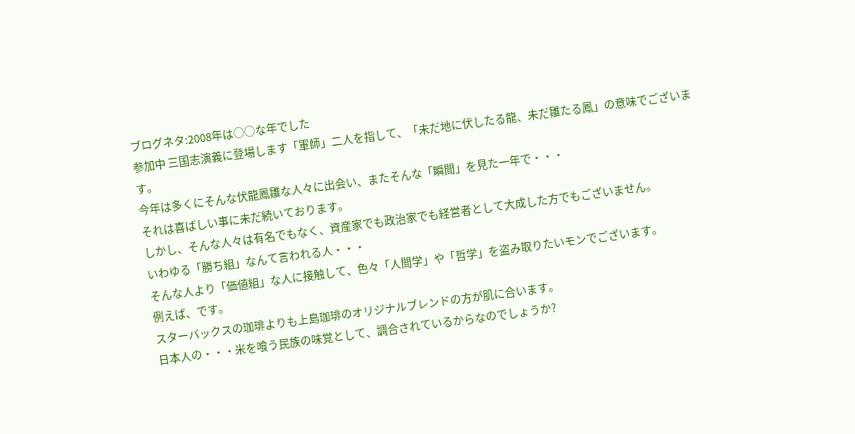ブログネタ:2008年は○○な年でした
参加中 三国志演義に登場します「軍師」二人を指して、「未だ地に伏したる龍、未だ雛たる鳳」の意味でございます。
今年は多くにそんな伏龍鳳雛な人々に出会い、またそんな「瞬間」を見た一年で・・・
それは喜ばしい事に未だ続いております。
しかし、そんな人々は有名でもなく、資産家でも政治家でも経営者として大成した方でもございません。
いわゆる「勝ち組」なんて言われる人・・・
そんな人より「価値組」な人に接触して、色々「人間学」や「哲学」を盗み取りたいモンでございます。
例えば、です。
スターバックスの珈琲よりも上島珈琲のオリジナルブレンドの方が肌に合います。
日本人の・・・米を喰う民族の味覚として、調合されているからなのでしょうか?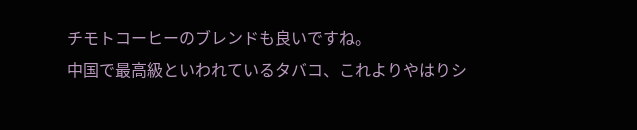チモトコーヒーのブレンドも良いですね。
中国で最高級といわれているタバコ、これよりやはりシ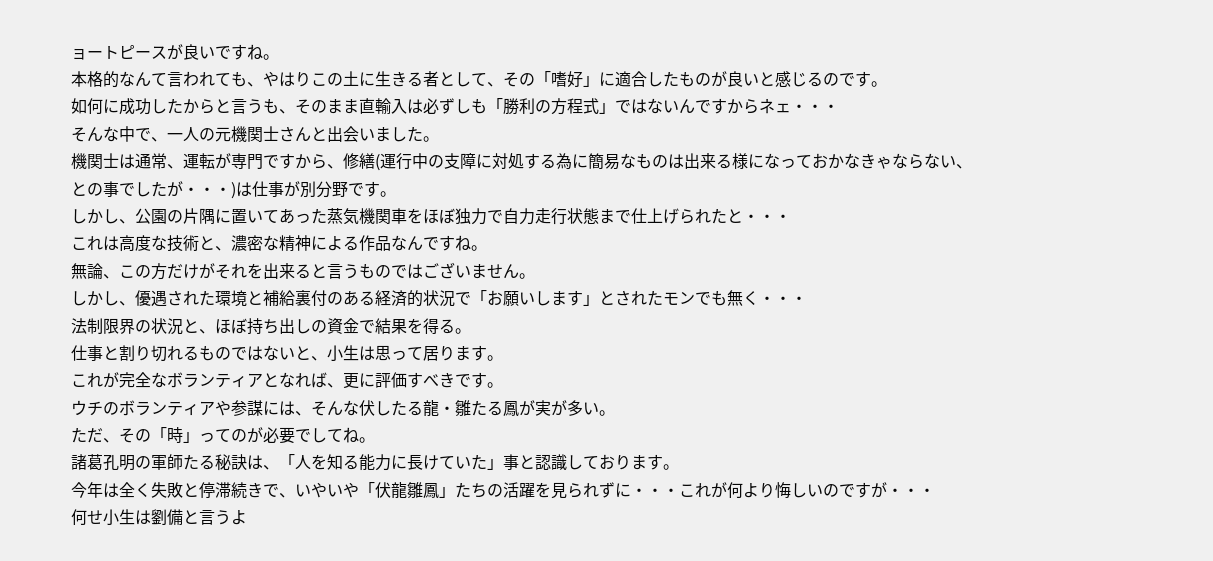ョートピースが良いですね。
本格的なんて言われても、やはりこの土に生きる者として、その「嗜好」に適合したものが良いと感じるのです。
如何に成功したからと言うも、そのまま直輸入は必ずしも「勝利の方程式」ではないんですからネェ・・・
そんな中で、一人の元機関士さんと出会いました。
機関士は通常、運転が専門ですから、修繕(運行中の支障に対処する為に簡易なものは出来る様になっておかなきゃならない、との事でしたが・・・)は仕事が別分野です。
しかし、公園の片隅に置いてあった蒸気機関車をほぼ独力で自力走行状態まで仕上げられたと・・・
これは高度な技術と、濃密な精神による作品なんですね。
無論、この方だけがそれを出来ると言うものではございません。
しかし、優遇された環境と補給裏付のある経済的状況で「お願いします」とされたモンでも無く・・・
法制限界の状況と、ほぼ持ち出しの資金で結果を得る。
仕事と割り切れるものではないと、小生は思って居ります。
これが完全なボランティアとなれば、更に評価すべきです。
ウチのボランティアや参謀には、そんな伏したる龍・雛たる鳳が実が多い。
ただ、その「時」ってのが必要でしてね。
諸葛孔明の軍師たる秘訣は、「人を知る能力に長けていた」事と認識しております。
今年は全く失敗と停滞続きで、いやいや「伏龍雛鳳」たちの活躍を見られずに・・・これが何より悔しいのですが・・・
何せ小生は劉備と言うよ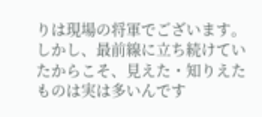りは現場の将軍でございます。
しかし、最前線に立ち続けていたからこそ、見えた・知りえたものは実は多いんです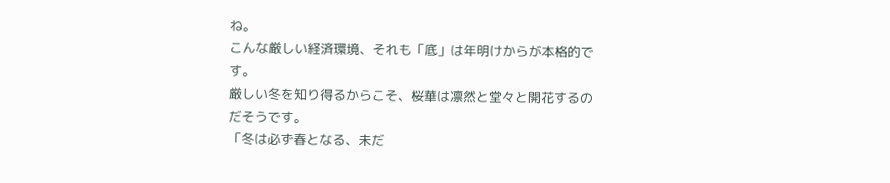ね。
こんな厳しい経済環境、それも「底」は年明けからが本格的です。
厳しい冬を知り得るからこそ、桜華は凛然と堂々と開花するのだそうです。
「冬は必ず春となる、未だ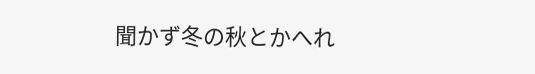聞かず冬の秋とかへれ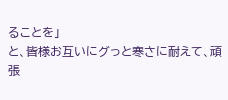ることを」
と、皆様お互いにグっと寒さに耐えて、頑張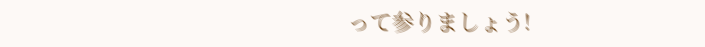って参りましょう!